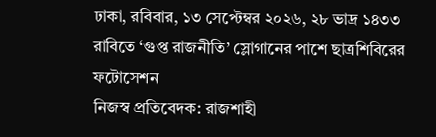ঢাকা, রবিবার, ১৩ সেপ্টেম্বর ২০২৬, ২৮ ভাদ্র ১৪৩৩
রাবিতে ‘গুপ্ত রাজনীতি’ স্লোগানের পাশে ছাত্রশিবিরের ফটোসেশন
নিজস্ব প্রতিবেদক: রাজশাহী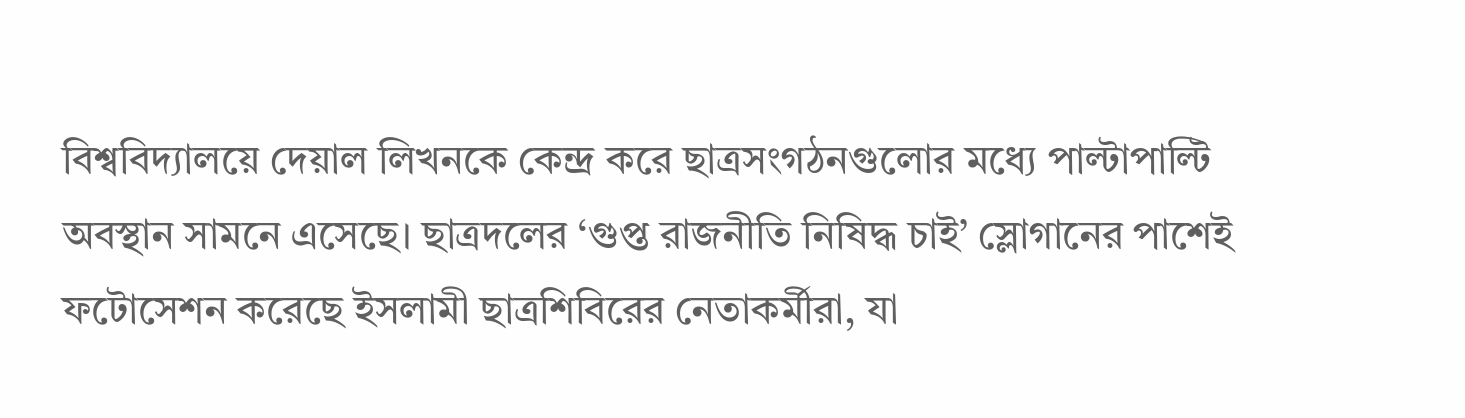বিশ্ববিদ্যালয়ে দেয়াল লিখনকে কেন্দ্র করে ছাত্রসংগঠনগুলোর মধ্যে পাল্টাপাল্টি অবস্থান সামনে এসেছে। ছাত্রদলের ‘গুপ্ত রাজনীতি নিষিদ্ধ চাই’ স্লোগানের পাশেই ফটোসেশন করেছে ইসলামী ছাত্রশিবিরের নেতাকর্মীরা, যা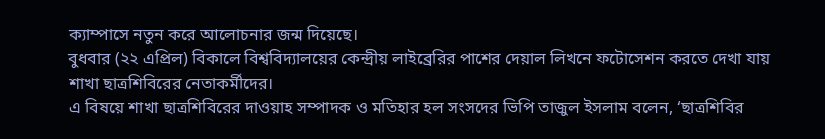ক্যাম্পাসে নতুন করে আলোচনার জন্ম দিয়েছে।
বুধবার (২২ এপ্রিল) বিকালে বিশ্ববিদ্যালয়ের কেন্দ্রীয় লাইব্রেরির পাশের দেয়াল লিখনে ফটোসেশন করতে দেখা যায় শাখা ছাত্রশিবিরের নেতাকর্মীদের।
এ বিষয়ে শাখা ছাত্রশিবিরের দাওয়াহ সম্পাদক ও মতিহার হল সংসদের ভিপি তাজুল ইসলাম বলেন, ‘ছাত্রশিবির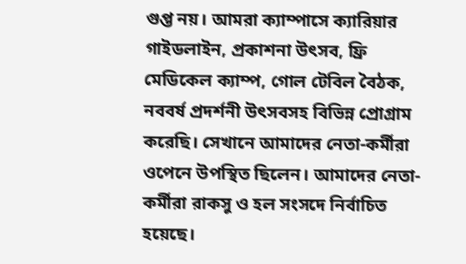গুপ্ত নয়। আমরা ক্যাম্পাসে ক্যারিয়ার গাইডলাইন, প্রকাশনা উৎসব, ফ্রি মেডিকেল ক্যাম্প, গোল টেবিল বৈঠক, নববর্ষ প্রদর্শনী উৎসবসহ বিভিন্ন প্রোগ্রাম করেছি। সেখানে আমাদের নেতা-কর্মীরা ওপেনে উপস্থিত ছিলেন। আমাদের নেতা-কর্মীরা রাকসু ও হল সংসদে নির্বাচিত হয়েছে।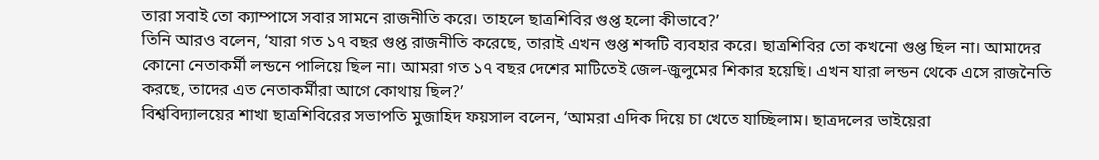তারা সবাই তো ক্যাম্পাসে সবার সামনে রাজনীতি করে। তাহলে ছাত্রশিবির গুপ্ত হলো কীভাবে?’
তিনি আরও বলেন, ‘যারা গত ১৭ বছর গুপ্ত রাজনীতি করেছে, তারাই এখন গুপ্ত শব্দটি ব্যবহার করে। ছাত্রশিবির তো কখনো গুপ্ত ছিল না। আমাদের কোনো নেতাকর্মী লন্ডনে পালিয়ে ছিল না। আমরা গত ১৭ বছর দেশের মাটিতেই জেল-জুলুমের শিকার হয়েছি। এখন যারা লন্ডন থেকে এসে রাজনৈতি করছে, তাদের এত নেতাকর্মীরা আগে কোথায় ছিল?’
বিশ্ববিদ্যালয়ের শাখা ছাত্রশিবিরের সভাপতি মুজাহিদ ফয়সাল বলেন, ‘আমরা এদিক দিয়ে চা খেতে যাচ্ছিলাম। ছাত্রদলের ভাইয়েরা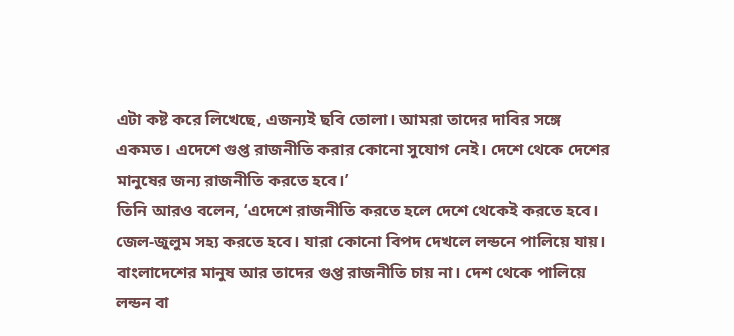এটা কষ্ট করে লিখেছে, এজন্যই ছবি তোলা। আমরা তাদের দাবির সঙ্গে একমত। এদেশে গুপ্ত রাজনীতি করার কোনো সুযোগ নেই। দেশে থেকে দেশের মানুষের জন্য রাজনীতি করতে হবে।’
তিনি আরও বলেন, ‘এদেশে রাজনীতি করতে হলে দেশে থেকেই করতে হবে। জেল-জুলুম সহ্য করতে হবে। যারা কোনো বিপদ দেখলে লন্ডনে পালিয়ে যায়। বাংলাদেশের মানুষ আর তাদের গুপ্ত রাজনীতি চায় না। দেশ থেকে পালিয়ে লন্ডন বা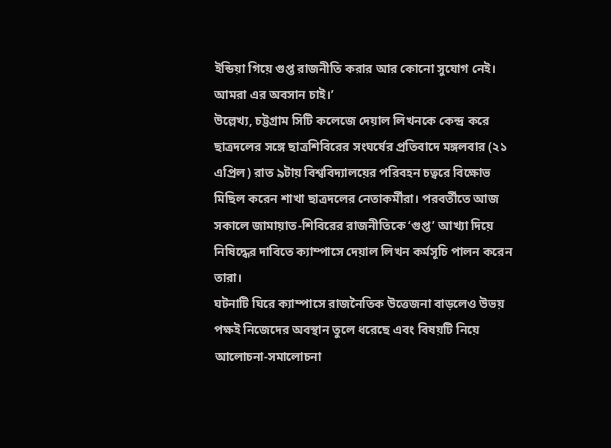ইন্ডিয়া গিয়ে গুপ্ত রাজনীতি করার আর কোনো সুযোগ নেই। আমরা এর অবসান চাই।’
উল্লেখ্য, চট্টগ্রাম সিটি কলেজে দেয়াল লিখনকে কেন্দ্র করে ছাত্রদলের সঙ্গে ছাত্রশিবিরের সংঘর্ষের প্রতিবাদে মঙ্গলবার (২১ এপ্রিল) রাত ৯টায় বিশ্ববিদ্যালয়ের পরিবহন চত্বরে বিক্ষোভ মিছিল করেন শাখা ছাত্রদলের নেতাকর্মীরা। পরবর্তীতে আজ সকালে জামায়াত-শিবিরের রাজনীতিকে ‘গুপ্ত’ আখ্যা দিয়ে নিষিদ্ধের দাবিতে ক্যাম্পাসে দেয়াল লিখন কর্মসূচি পালন করেন তারা।
ঘটনাটি ঘিরে ক্যাম্পাসে রাজনৈতিক উত্তেজনা বাড়লেও উভয় পক্ষই নিজেদের অবস্থান তুলে ধরেছে এবং বিষয়টি নিয়ে আলোচনা-সমালোচনা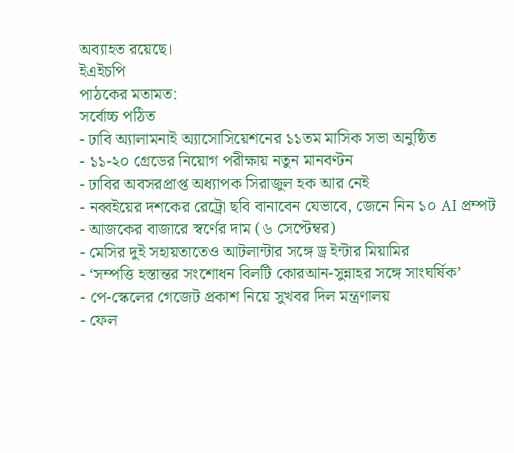অব্যাহত রয়েছে।
ইএইচপি
পাঠকের মতামত:
সর্বোচ্চ পঠিত
- ঢাবি অ্যালামনাই অ্যাসোসিয়েশনের ১১তম মাসিক সভা অনুষ্ঠিত
- ১১-২০ গ্রেডের নিয়োগ পরীক্ষায় নতুন মানবণ্টন
- ঢাবির অবসরপ্রাপ্ত অধ্যাপক সিরাজুল হক আর নেই
- নব্বইয়ের দশকের রেট্রো ছবি বানাবেন যেভাবে, জেনে নিন ১০ AI প্রম্পট
- আজকের বাজারে স্বর্ণের দাম (৬ সেপ্টেম্বর)
- মেসির দুই সহায়তাতেও আটলান্টার সঙ্গে ড্র ইন্টার মিয়ামির
- ‘সম্পত্তি হস্তান্তর সংশোধন বিলটি কোরআন-সুন্নাহর সঙ্গে সাংঘর্ষিক’
- পে-স্কেলের গেজেট প্রকাশ নিয়ে সুখবর দিল মন্ত্রণালয়
- ফেল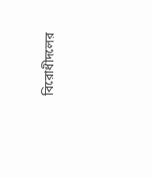বিরোধীদলের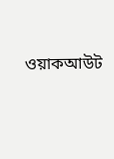ওয়াকআউট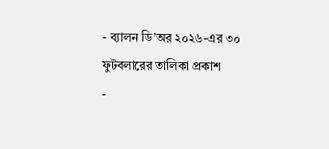- ব্যালন ডি’অর ২০২৬-এর ৩০ ফুটবলারের তালিকা প্রকাশ
-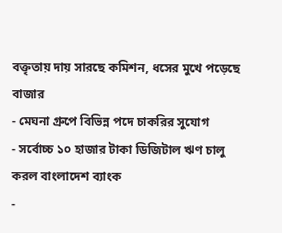বক্তৃতায় দায় সারছে কমিশন, ধসের মুখে পড়েছে বাজার
- মেঘনা গ্রুপে বিভিন্ন পদে চাকরির সুযোগ
- সর্বোচ্চ ১০ হাজার টাকা ডিজিটাল ঋণ চালু করল বাংলাদেশ ব্যাংক
-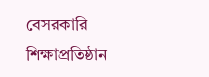বেসরকারি শিক্ষাপ্রতিষ্ঠান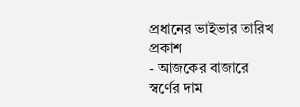প্রধানের ভাইভার তারিখ প্রকাশ
- আজকের বাজারে স্বর্ণের দাম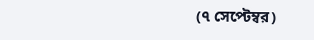(৭ সেপ্টেম্বর)